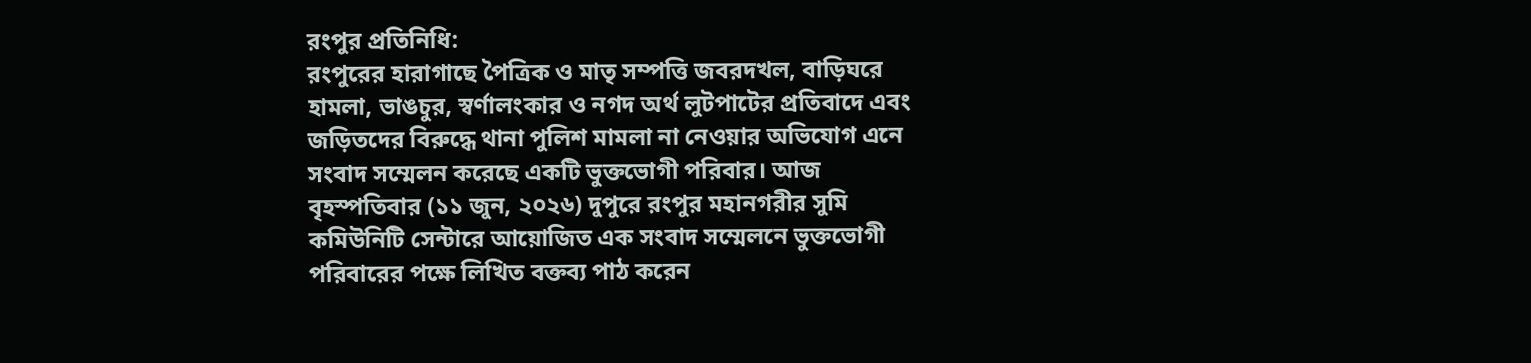রংপুর প্রতিনিধি:
রংপুরের হারাগাছে পৈত্রিক ও মাতৃ সম্পত্তি জবরদখল, বাড়িঘরে হামলা, ভাঙচুর, স্বর্ণালংকার ও নগদ অর্থ লুটপাটের প্রতিবাদে এবং জড়িতদের বিরুদ্ধে থানা পুলিশ মামলা না নেওয়ার অভিযোগ এনে সংবাদ সম্মেলন করেছে একটি ভুক্তভোগী পরিবার। আজ বৃহস্পতিবার (১১ জুন, ২০২৬) দুপুরে রংপুর মহানগরীর সুমি কমিউনিটি সেন্টারে আয়োজিত এক সংবাদ সম্মেলনে ভুক্তভোগী পরিবারের পক্ষে লিখিত বক্তব্য পাঠ করেন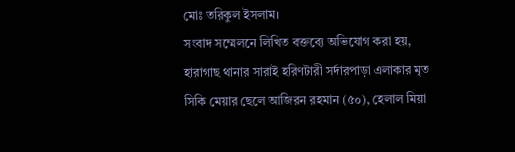মোঃ তরিকুল ইসলাম।
সংবাদ সম্মেলনে লিখিত বক্তব্যে অভিযোগ করা হয়, হারাগাছ থানার সারাই হরিণটারী সর্দারপাড়া এলাকার মৃত সিকি মেয়ার ছেলে আজিরন রহমান (৫০), হেলাল মিয়া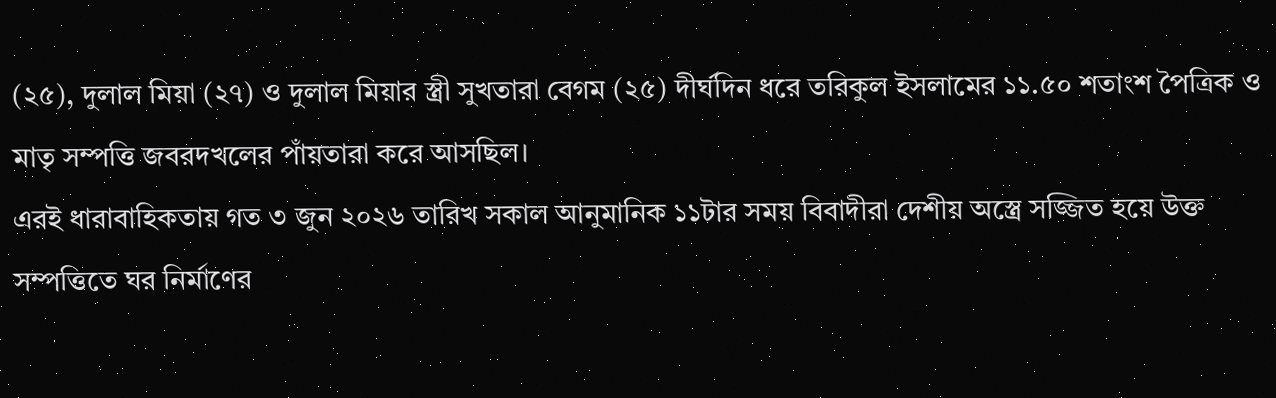(২৫), দুলাল মিয়া (২৭) ও দুলাল মিয়ার স্ত্রী সুখতারা বেগম (২৫) দীর্ঘদিন ধরে তরিকুল ইসলামের ১১.৫০ শতাংশ পৈত্রিক ও মাতৃ সম্পত্তি জবরদখলের পাঁয়তারা করে আসছিল।
এরই ধারাবাহিকতায় গত ৩ জুন ২০২৬ তারিখ সকাল আনুমানিক ১১টার সময় বিবাদীরা দেশীয় অস্ত্রে সজ্জিত হয়ে উক্ত সম্পত্তিতে ঘর নির্মাণের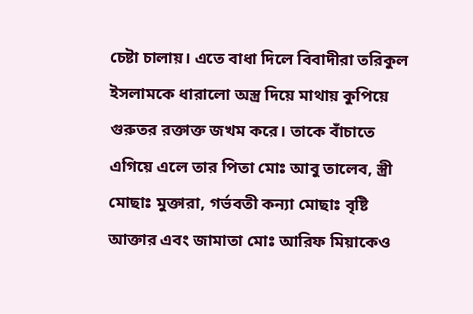চেষ্টা চালায়। এতে বাধা দিলে বিবাদীরা তরিকুল ইসলামকে ধারালো অস্ত্র দিয়ে মাথায় কুপিয়ে গুরুতর রক্তাক্ত জখম করে। তাকে বাঁচাতে এগিয়ে এলে তার পিতা মোঃ আবু তালেব, স্ত্রী মোছাঃ মুক্তারা, গর্ভবতী কন্যা মোছাঃ বৃষ্টি আক্তার এবং জামাতা মোঃ আরিফ মিয়াকেও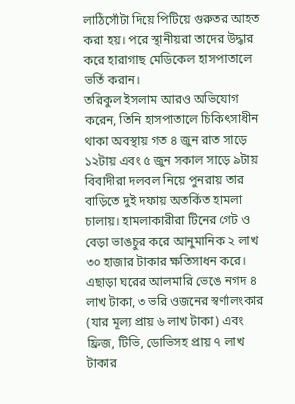লাঠিসোঁটা দিয়ে পিটিয়ে গুরুতর আহত করা হয়। পরে স্থানীয়রা তাদের উদ্ধার করে হারাগাছ মেডিকেল হাসপাতালে ভর্তি করান।
তরিকুল ইসলাম আরও অভিযোগ করেন, তিনি হাসপাতালে চিকিৎসাধীন থাকা অবস্থায় গত ৪ জুন রাত সাড়ে ১২টায় এবং ৫ জুন সকাল সাড়ে ৯টায় বিবাদীরা দলবল নিয়ে পুনরায় তার বাড়িতে দুই দফায় অতর্কিত হামলা চালায়। হামলাকারীরা টিনের গেট ও বেড়া ভাঙচুর করে আনুমানিক ২ লাখ ৩০ হাজার টাকার ক্ষতিসাধন করে। এছাড়া ঘরের আলমারি ভেঙে নগদ ৪ লাখ টাকা, ৩ ভরি ওজনের স্বর্ণালংকার (যার মূল্য প্রায় ৬ লাখ টাকা) এবং ফ্রিজ, টিভি, ডোভিসহ প্রায় ৭ লাখ টাকার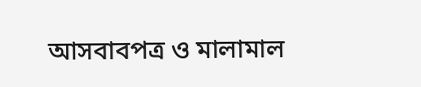আসবাবপত্র ও মালামাল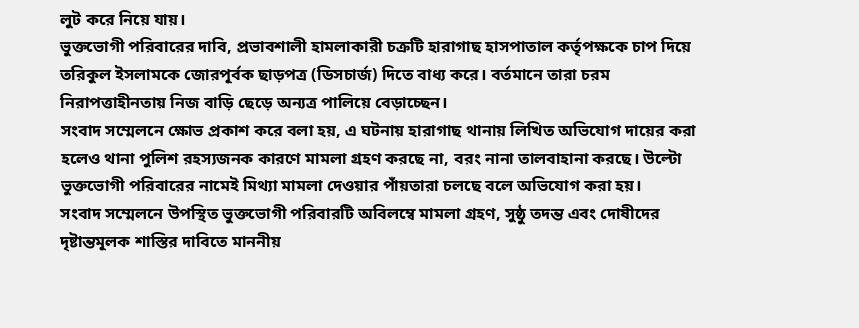লুট করে নিয়ে যায়।
ভুক্তভোগী পরিবারের দাবি, প্রভাবশালী হামলাকারী চক্রটি হারাগাছ হাসপাতাল কর্তৃপক্ষকে চাপ দিয়ে তরিকুল ইসলামকে জোরপূর্বক ছাড়পত্র (ডিসচার্জ) দিতে বাধ্য করে। বর্তমানে তারা চরম নিরাপত্তাহীনতায় নিজ বাড়ি ছেড়ে অন্যত্র পালিয়ে বেড়াচ্ছেন।
সংবাদ সম্মেলনে ক্ষোভ প্রকাশ করে বলা হয়, এ ঘটনায় হারাগাছ থানায় লিখিত অভিযোগ দায়ের করা হলেও থানা পুলিশ রহস্যজনক কারণে মামলা গ্রহণ করছে না, বরং নানা তালবাহানা করছে। উল্টো ভুক্তভোগী পরিবারের নামেই মিথ্যা মামলা দেওয়ার পাঁয়তারা চলছে বলে অভিযোগ করা হয়।
সংবাদ সম্মেলনে উপস্থিত ভুক্তভোগী পরিবারটি অবিলম্বে মামলা গ্রহণ, সুষ্ঠু তদন্ত এবং দোষীদের দৃষ্টান্তমূলক শাস্তির দাবিতে মাননীয়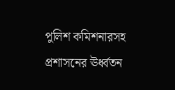পুলিশ কমিশনারসহ প্রশাসনের ঊর্ধ্বতন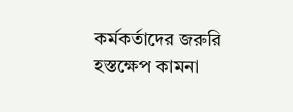কর্মকর্তাদের জরুরি হস্তক্ষেপ কামনা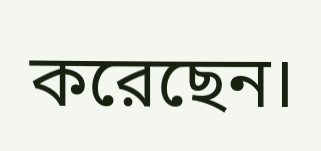করেছেন।